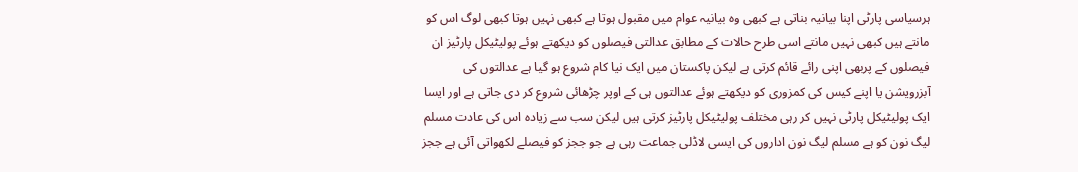ہرسیاسی پارٹی اپنا بیانیہ بناتی ہے کبھی وہ بیانیہ عوام میں مقبول ہوتا ہے کبھی نہیں ہوتا کبھی لوگ اس کو مانتے ہیں کبھی نہیں مانتے اسی طرح حالات کے مطابق عدالتی فیصلوں کو دیکھتے ہوئے پولیٹیکل پارٹیز ان فیصلوں کے پربھی اپنی رائے قائم کرتی ہے لیکن پاکستان میں ایک نیا کام شروع ہو گیا ہے عدالتوں کی آبزرویشن یا اپنے کیس کی کمزوری کو دیکھتے ہوئے عدالتوں ہی کے اوپر چڑھائی شروع کر دی جاتی ہے اور ایسا ایک پولیٹیکل پارٹی نہیں کر رہی مختلف پولیٹیکل پارٹیز کرتی ہیں لیکن سب سے زیادہ اس کی عادت مسلم لیگ نون کو ہے مسلم لیگ نون اداروں کی ایسی لاڈلی جماعت رہی ہے جو ججز کو فیصلے لکھواتی آئی ہے ججز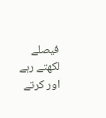فیصلے لکھتے رہے اور کرتے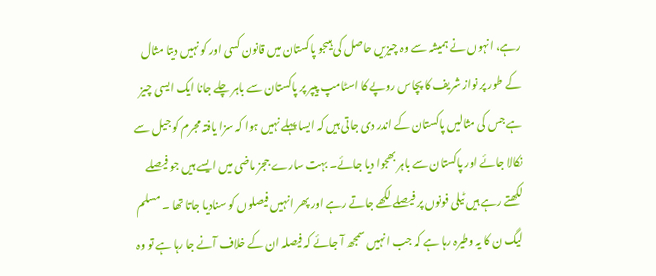رہے، انہوں نے ہمیشہ سے وہ چیزیں حاصل کی ہیںجو پاکستان میں قانون کسی اور کو نہیں دیتا مثال کے طور پر نواز شریف کا پچاس روپے کا اسٹامپ پیپر پر پاکستان سے باہر چلے جانا ایک ایسی چیز ہے جس کی مثالیں پاکستان کے اندر دی جاتی ہیں کہ ایسا پہلے نہیں ہوا کہ سزا یافتہ مجرم کو جیل سے نکالا جائے اور پاکستان سے باہر بھجوا دیا جائے۔ بہت سارے ججز ماضی میں ایسے ہیں جو فیصلے لکھتے رہے ہیں ٹیلی فونوں پر فیصلے لکھے جاتے رہے اور پھر انہیں فیصلوں کو سنادیا جاتا تھا ۔ مسلم لیگ ن کا یہ وطیرہ رہا ہے کہ جب انہیں سمجھ آ جائے کہ فیصلہ ان کے خلاف آنے جا رہا ہے تو وہ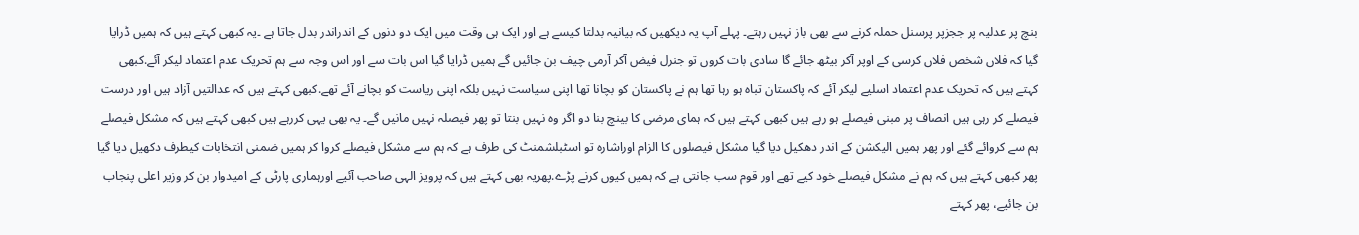بنچ پر عدلیہ پر ججزپر پرسنل حملہ کرنے سے بھی باز نہیں رہتے۔ پہلے آپ یہ دیکھیں کہ بیانیہ بدلتا کیسے ہے اور ایک ہی وقت میں ایک دو دنوں کے اندراندر بدل جاتا ہے ۔یہ کبھی کہتے ہیں کہ ہمیں ڈرایا گیا کہ فلاں شخص فلاں کرسی کے اوپر آکر بیٹھ جائے گا سادی بات کروں تو جنرل فیض آکر آرمی چیف بن جائیں گے ہمیں ڈرایا گیا اس بات سے اور اس وجہ سے ہم تحریک عدم اعتماد لیکر آئے.کبھی کہتے ہیں کہ تحریک عدم اعتماد اسلیے لیکر آئے کہ پاکستان تباہ ہو رہا تھا ہم نے پاکستان کو بچانا تھا اپنی سیاست نہیں بلکہ اپنی ریاست کو بچانے آئے تھے.کبھی کہتے ہیں کہ عدالتیں آزاد ہیں اور درست فیصلے کر رہی ہیں انصاف پر مبنی فیصلے ہو رہے ہیں کبھی کہتے ہیں کہ ہمای مرضی کا بینچ بنا دو اگر وہ نہیں بنتا تو پھر فیصلہ نہیں مانیں گے۔ یہ بھی یہی کررہے ہیں کبھی کہتے ہیں کہ مشکل فیصلے ہم سے کروائے گئے اور پھر ہمیں الیکشن کے اندر دھکیل دیا گیا مشکل فیصلوں کا الزام اوراشارہ تو اسٹبلشمنٹ کی طرف ہے کہ ہم سے مشکل فیصلے کروا کر ہمیں ضمنی انتخابات کیطرف دکھیل دیا گیا پھر کبھی کہتے ہیں کہ ہم نے مشکل فیصلے خود کیے تھے اور قوم سب جانتی ہے کہ ہمیں کیوں کرنے پڑے.پھریہ بھی کہتے ہیں کہ پرویز الہی صاحب آئیے اورہماری پارٹی کے امیدوار بن کر وزیر اعلی پنجاب بن جائیے، پھر کہتے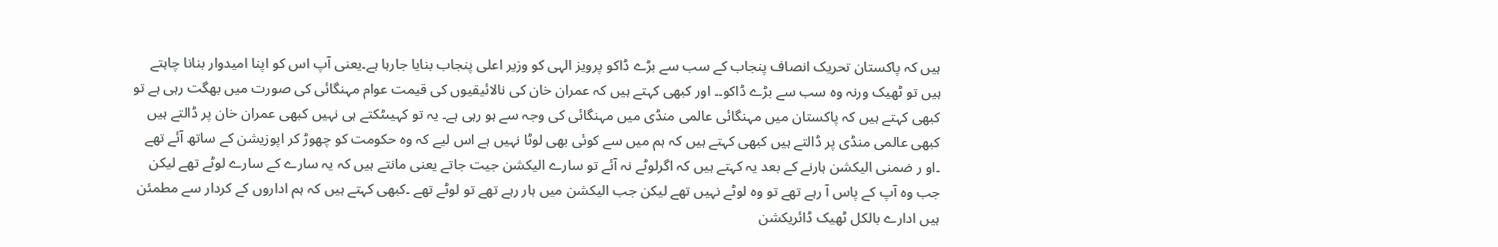ہیں کہ پاکستان تحریک انصاف پنجاب کے سب سے بڑے ڈاکو پرویز الہی کو وزیر اعلی پنجاب بنایا جارہا ہے۔یعنی آپ اس کو اپنا امیدوار بنانا چاہتے ہیں تو ٹھیک ورنہ وہ سب سے بڑے ڈاکو۔۔ اور کبھی کہتے ہیں کہ عمران خان کی نالائیقیوں کی قیمت عوام مہنگائی کی صورت میں بھگت رہی ہے تو کبھی کہتے ہیں کہ پاکستان میں مہنگائی عالمی منڈی میں مہنگائی کی وجہ سے ہو رہی ہے۔ یہ تو کہیںٹکتے ہی نہیں کبھی عمران خان پر ڈالتے ہیں کبھی عالمی منڈی پر ڈالتے ہیں کبھی کہتے ہیں کہ ہم میں سے کوئی بھی لوٹا نہیں ہے اس لیے کہ وہ حکومت کو چھوڑ کر اپوزیشن کے ساتھ آئے تھے ۔او ر ضمنی الیکشن ہارنے کے بعد یہ کہتے ہیں کہ اگرلوٹے نہ آئے تو سارے الیکشن جیت جاتے یعنی مانتے ہیں کہ یہ سارے کے سارے لوٹے تھے لیکن جب وہ آپ کے پاس آ رہے تھے تو وہ لوٹے نہیں تھے لیکن جب الیکشن میں ہار رہے تھے تو لوٹے تھے ۔کبھی کہتے ہیں کہ ہم اداروں کے کردار سے مطمئن ہیں ادارے بالکل ٹھیک ڈائریکشن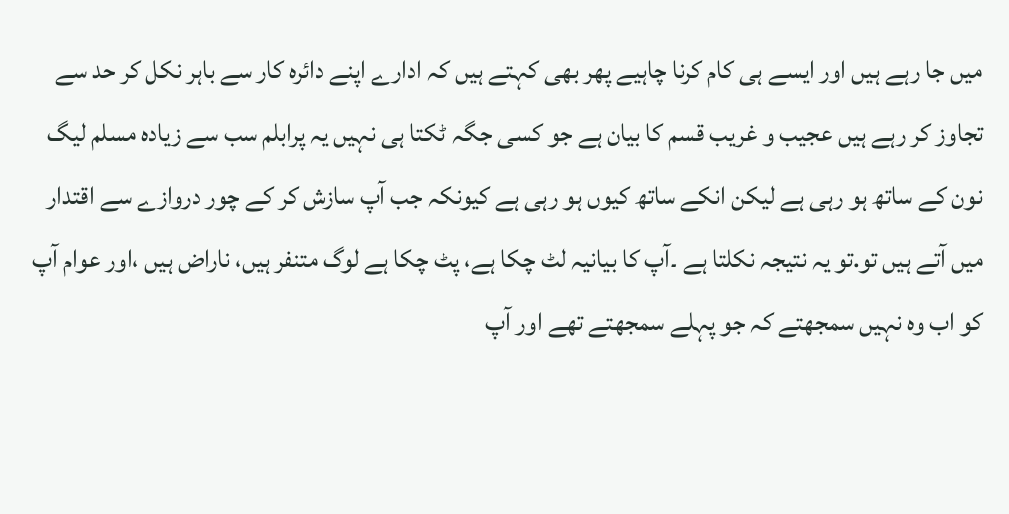میں جا رہے ہیں اور ایسے ہی کام کرنا چاہیے پھر بھی کہتے ہیں کہ ادارے اپنے دائرہ کار سے باہر نکل کر حد سے تجاوز کر رہے ہیں عجیب و غریب قسم کا بیان ہے جو کسی جگہ ٹکتا ہی نہیں یہ پرابلم سب سے زیادہ مسلم لیگ نون کے ساتھ ہو رہی ہے لیکن انکے ساتھ کیوں ہو رہی ہے کیونکہ جب آپ سازش کر کے چور دروازے سے اقتدار میں آتے ہیں تو.تو یہ نتیجہ نکلتا ہے ۔آپ کا بیانیہ لٹ چکا ہے، پٹ چکا ہے لوگ متنفر ہیں، ناراض ہیں ،اور عوام آپ کو اب وہ نہیں سمجھتے کہ جو پہلے سمجھتے تھے اور آپ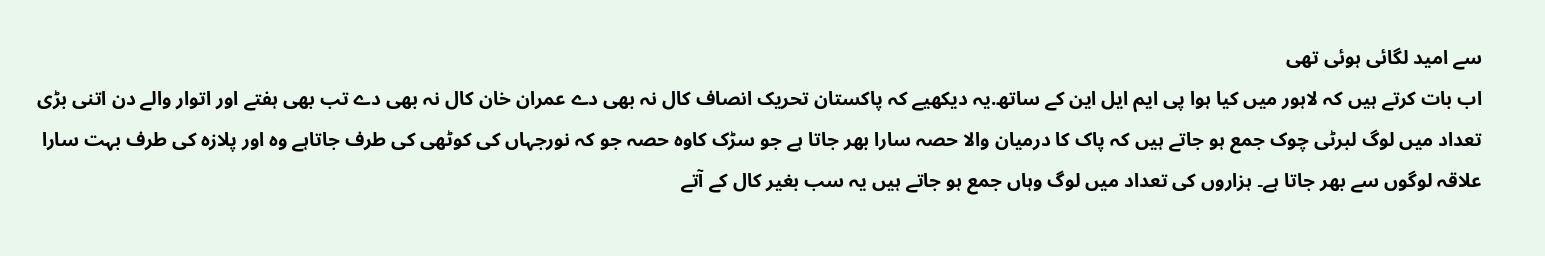سے امید لگائی ہوئی تھی
اب بات کرتے ہیں کہ لاہور میں کیا ہوا پی ایم ایل این کے ساتھ.یہ دیکھیے کہ پاکستان تحریک انصاف کال نہ بھی دے عمران خان کال نہ بھی دے تب بھی ہفتے اور اتوار والے دن اتنی بڑی تعداد میں لوگ لبرٹی چوک جمع ہو جاتے ہیں کہ پاک کا درمیان والا حصہ سارا بھر جاتا ہے جو سڑک کاوہ حصہ جو کہ نورجہاں کی کوٹھی کی طرف جاتاہے وہ اور پلازہ کی طرف بہت سارا علاقہ لوگوں سے بھر جاتا ہے۔ ہزاروں کی تعداد میں لوگ وہاں جمع ہو جاتے ہیں یہ سب بغیر کال کے آتے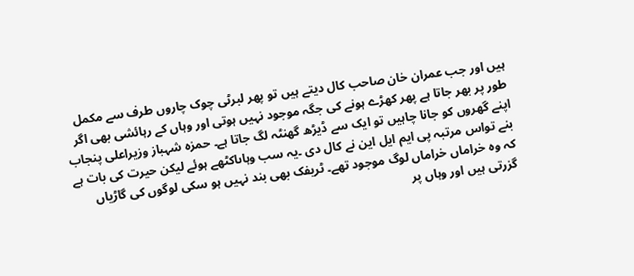ہیں اور جب عمران خان صاحب کال دیتے ہیں تو پھر لبرٹی چوک چاروں طرف سے مکمل طور پر بھر جاتا ہے پھر کھڑے ہونے کی جگہ موجود نہیں ہوتی اور وہاں کے رہائشی بھی اگر اپنے گھروں کو جانا چاہیں تو ایک سے ڈیڑھ گھنٹہ لگ جاتا ہے۔ حمزہ شہباز وزیراعلی پنجاب بنے تواس مرتبہ پی ایم ایل این نے کال دی ۔یہ سب وہاںاکٹھے ہوئے لیکن حیرت کی بات ہے کہ وہ خراماں خراماں لوگ موجود تھے۔ ٹریفک بھی بند نہیں ہو سکی لوگوں کی گاڑیاں گزرتی ہیں اور وہاں پر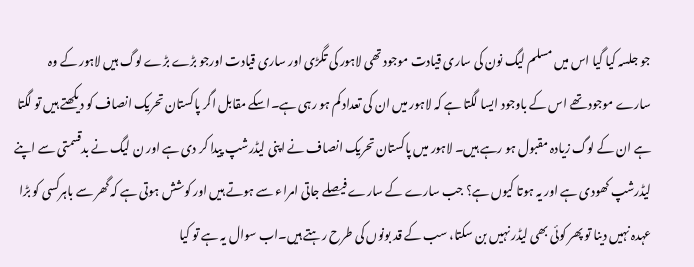جو جلسہ کیا گیا اس میں مسلم لیگ نون کی ساری قیادت موجود تھی لاہور کی تگڑی اور ساری قیادت اورجو بڑے بڑے لوگ ہیں لاہور کے وہ سارے موجود تھے اس کے باوجود ایسا لگتا ہے کہ لاہور میں ان کی تعداد کم ہو رہی ہے۔اسکے مقابل اگر پاکستان تحریک انصاف کو دیکھتے ہیں تو لگتا ہے ان کے لوگ زیادہ مقبول ہو رہے ہیں۔ لاہور میں پاکستان تحریک انصاف نے اپنی لیڈرشپ پیدا کر دی ہے اور ن لیگ نے بدقسمتی سے اپنے لیڈرشپ کھودی ہے اور یہ ہوتا کیوں ہے؟ جب سارے کے سارے فیصلے جاتی امراء سے ہوتے ہیں اور کوشش ہوتی ہے کہ گھر سے باہرکسی کو بڑا عہدہ نہیں دینا تو پھر کوئی بھی لیڈر نہیں بن سکتا، سب کے قد بونوں کی طرح رہتے ہیں۔اب سوال یہ ہے تو کیا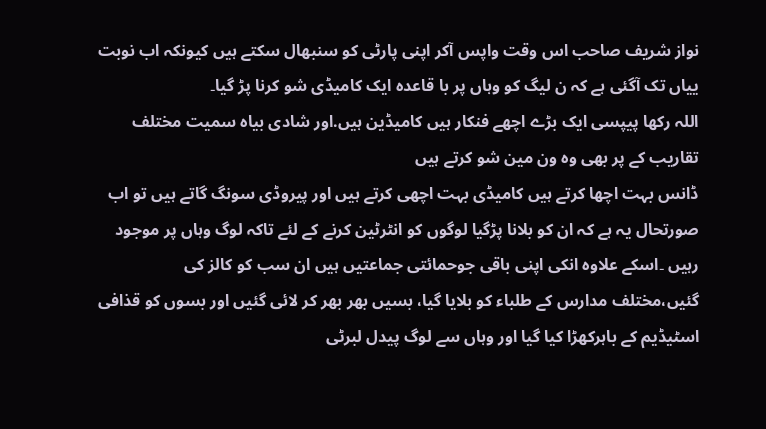نواز شریف صاحب اس وقت واپس آکر اپنی پارٹی کو سنبھال سکتے ہیں کیونکہ اب نوبت ییاں تک آگئی ہے کہ ن لیگ کو وہاں پر با قاعدہ ایک کامیڈی شو کرنا پڑ گیا۔
اللہ رکھا پیپسی ایک بڑے اچھے فنکار ہیں کامیڈین ہیں.اور شادی بیاہ سمیت مختلف تقاریب کے پر بھی وہ ون مین شو کرتے ہیں
ڈانس بہت اچھا کرتے ہیں کامیڈی بہت اچھی کرتے ہیں اور پیروڈی سونگ گاتے ہیں تو اب صورتحال یہ ہے کہ ان کو بلانا پڑگیا لوگوں کو انٹرٹین کرنے کے لئے تاکہ لوگ وہاں پر موجود رہیں ۔اسکے علاوہ انکی اپنی باقی جوحمائتی جماعتیں ہیں ان سب کو کالز کی گئیں،مختلف مدارس کے طلباء کو بلایا گیا، بسیں بھر بھر کر لائی گئیں اور بسوں کو قذافی اسٹیڈیم کے باہرکھڑا کیا گیا اور وہاں سے لوگ پیدل لبرٹی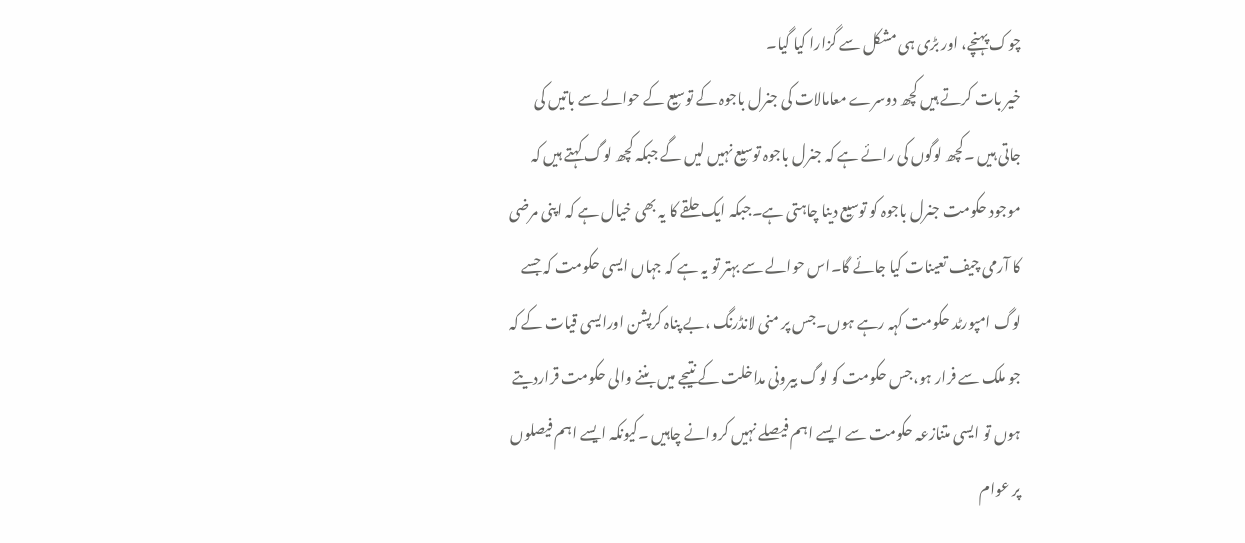چوک پہنچے، اور بڑی ہی مشکل سے گزارا کیا گیا۔
خیر بات کرتے ہیں کچھ دوسرے معامالات کی جنرل باجوہ کے توسیع کے حوالے سے باتیں کی جاتی ہیں ۔کچھ لوگوں کی رائے ہے کہ جنرل باجوہ توسیع نہیں لیں گے جبکہ کچھ لوگ کہتے ہیں کہ موجود حکومت جنرل باجوہ کو توسیع دینا چاہتی ہے۔جبکہ ایک حلقے کا یہ بھی خیال ہے کہ اپنی مرضی کا آرمی چیف تعینات کیا جائے گا۔اس حوالے سے بہتر تو یہ ہے کہ جہاں ایسی حکومت کہ جسے لوگ امپورٹد حکومت کہہ رہے ہوں۔جس پر منی لانڈرنگ ،بے پناہ کرپشن اورایسی قیات کے کہ جو ملک سے فرار ہو،جس حکومت کو لوگ بیرونی مداخلت کے نتیجے میں بننے والی حکومت قراردیتے ہوں تو ایسی متنازعہ حکومت سے ایسے اہم فیصلے نہیں کروانے چاہیں ۔کیونکہ ایسے اہم فیصلوں پر عوام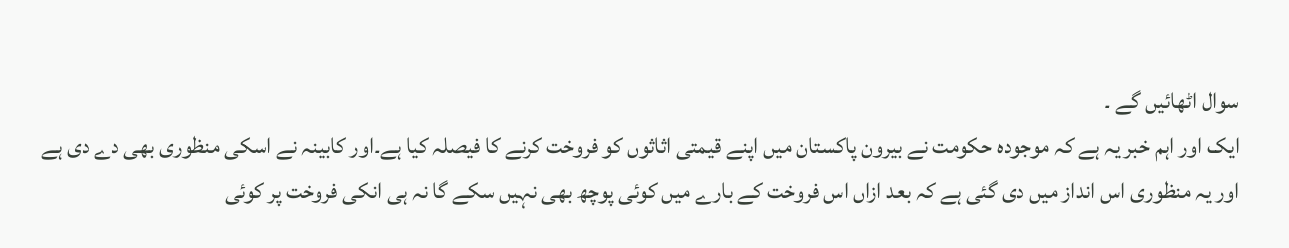سوال اٹھائیں گے ۔
ایک اور اہم خبر یہ ہے کہ موجودہ حکومت نے بیرون پاکستان میں اپنے قیمتی اثاثوں کو فروخت کرنے کا فیصلہ کیا ہے۔اور کابینہ نے اسکی منظوری بھی دے دی ہے اور یہ منظوری اس انداز میں دی گئی ہے کہ بعد ازاں اس فروخت کے بارے میں کوئی پوچھ بھی نہیں سکے گا نہ ہی انکی فروخت پر کوئی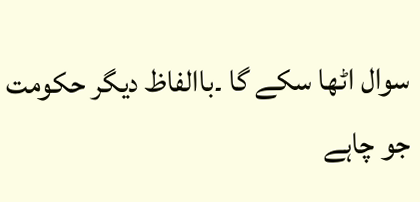سوال اٹھا سکے گا ۔باالفاظ دیگر حکومت جو چاہے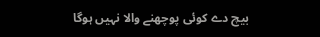بیچ دے کوئی پوچھنے والا نہیں ہوگا